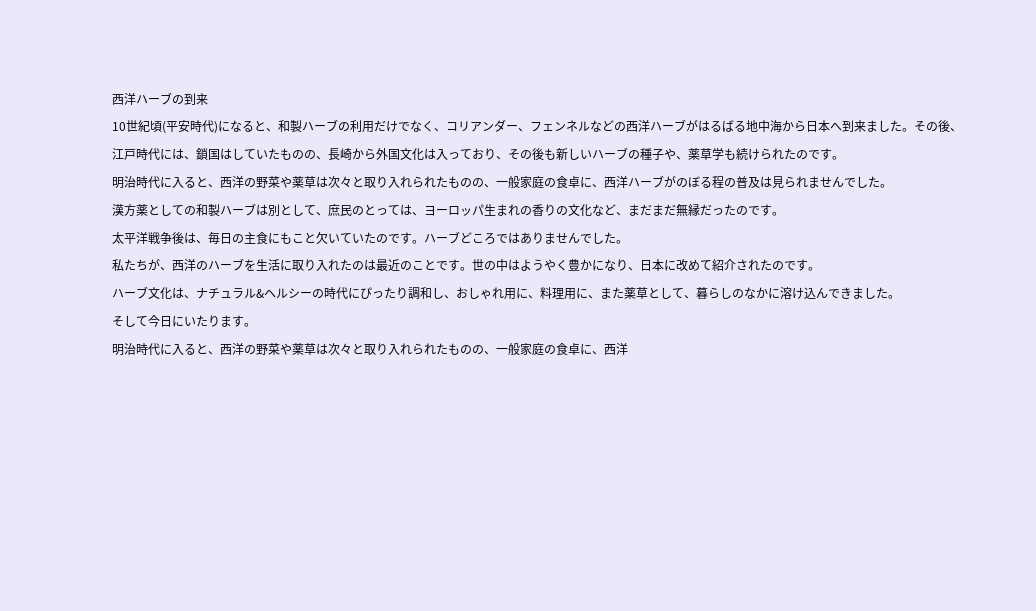西洋ハーブの到来
10世紀頃(平安時代)になると、和製ハーブの利用だけでなく、コリアンダー、フェンネルなどの西洋ハーブがはるばる地中海から日本へ到来ました。その後、
江戸時代には、鎖国はしていたものの、長崎から外国文化は入っており、その後も新しいハーブの種子や、薬草学も続けられたのです。
明治時代に入ると、西洋の野菜や薬草は次々と取り入れられたものの、一般家庭の食卓に、西洋ハーブがのぼる程の普及は見られませんでした。
漢方薬としての和製ハーブは別として、庶民のとっては、ヨーロッパ生まれの香りの文化など、まだまだ無縁だったのです。
太平洋戦争後は、毎日の主食にもこと欠いていたのです。ハーブどころではありませんでした。
私たちが、西洋のハーブを生活に取り入れたのは最近のことです。世の中はようやく豊かになり、日本に改めて紹介されたのです。
ハーブ文化は、ナチュラル&ヘルシーの時代にぴったり調和し、おしゃれ用に、料理用に、また薬草として、暮らしのなかに溶け込んできました。
そして今日にいたります。
明治時代に入ると、西洋の野菜や薬草は次々と取り入れられたものの、一般家庭の食卓に、西洋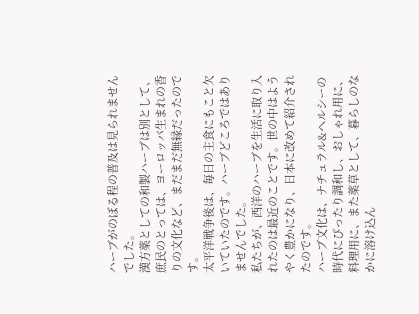ハーブがのぼる程の普及は見られませんでした。
漢方薬としての和製ハーブは別として、庶民のとっては、ヨーロッパ生まれの香りの文化など、まだまだ無縁だったのです。
太平洋戦争後は、毎日の主食にもこと欠いていたのです。ハーブどころではありませんでした。
私たちが、西洋のハーブを生活に取り入れたのは最近のことです。世の中はようやく豊かになり、日本に改めて紹介されたのです。
ハーブ文化は、ナチュラル&ヘルシーの時代にぴったり調和し、おしゃれ用に、料理用に、また薬草として、暮らしのなかに溶け込ん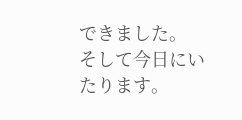できました。
そして今日にいたります。